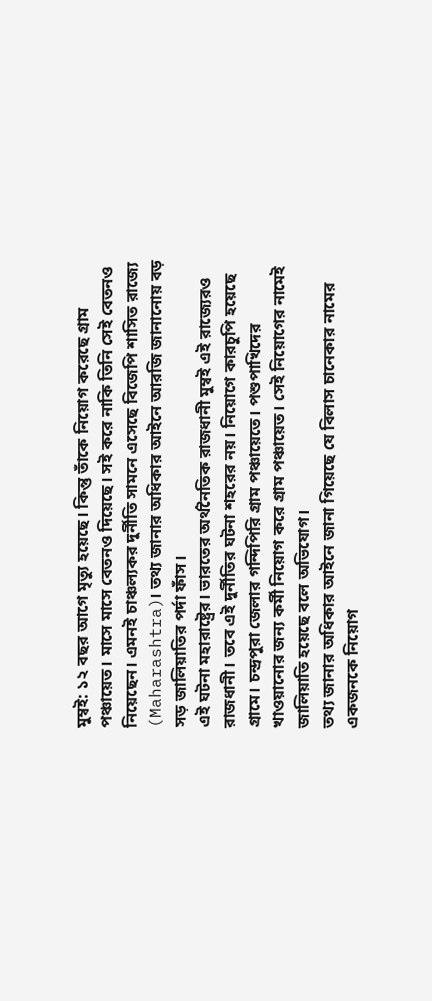মুম্বই: ১২ বছর আগে মৃত্যু হয়েছে। কিন্তু তাঁকে নিয়োগ করেছে গ্রাম পঞ্চায়েত। মাসে মাসে বেতনও দিয়েছে। সই করে নাকি তিনি সেই বেতনও নিয়েছেন। এমনই চাঞ্চল্যকর দুর্নীতি সামনে এসেছে বিজেপি শাসিত রাজ্যে (Maharashtra)। তথ্য জানার অধিকার আইনে আরজি জানানোয় বড় সড় জালিয়াতির পর্দা ফাঁস।
এই ঘটনা মহারাষ্ট্রের। ভারতের অর্থনৈতিক রাজধানী মুম্বই এই রাজ্যেরও রাজধানী। তবে এই দুর্নীতির ঘটনা শহরের নয়। নিয়োগে কারচুপি হয়েছে গ্রামে। চন্দ্রপুরা জেলার গন্দিপিরি গ্রাম পঞ্চায়েতে। পশুপাখিদের খাওয়ানোর জন্য কর্মী নিয়োগ করে গ্রাম পঞ্চায়েত। সেই নিয়োগের নামেই জালিয়াতি হয়েছে বলে অভিযোগ।
তথ্য জানার অধিকার আইনে জানা গিয়েছে যে বিলাস চানেকার নামের একজনকে নিয়োগ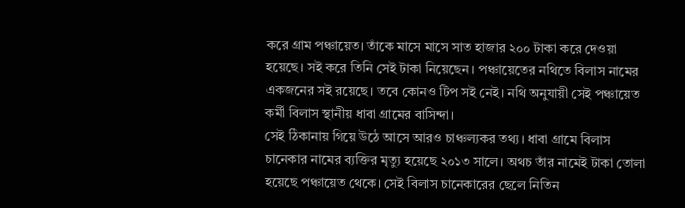করে গ্রাম পঞ্চায়েত। তাঁকে মাসে মাসে সাত হাজার ২০০ টাকা করে দেওয়া হয়েছে। সই করে তিনি সেই টাকা নিয়েছেন। পঞ্চায়েতের নথিতে বিলাস নামের একজনের সই রয়েছে। তবে কোনও টিপ সই নেই। নথি অনুযায়ী সেই পঞ্চায়েত কর্মী বিলাস স্থানীয় ধাবা গ্রামের বাসিন্দা।
সেই ঠিকানায় গিয়ে উঠে আসে আরও চাঞ্চল্যকর তথ্য। ধাবা গ্রামে বিলাস চানেকার নামের ব্যক্তির মৃত্যু হয়েছে ২০১৩ সালে। অথচ তাঁর নামেই টাকা তোলা হয়েছে পঞ্চায়েত থেকে। সেই বিলাস চানেকারের ছেলে নিতিন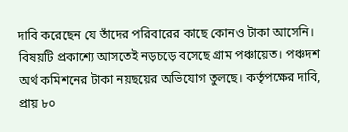দাবি করেছেন যে তাঁদের পরিবারের কাছে কোনও টাকা আসেনি।
বিষয়টি প্রকাশ্যে আসতেই নড়চড়ে বসেছে গ্রাম পঞ্চায়েত। পঞ্চদশ অর্থ কমিশনের টাকা নয়ছয়ের অভিযোগ তুলছে। কর্তৃপক্ষের দাবি, প্রায় ৮০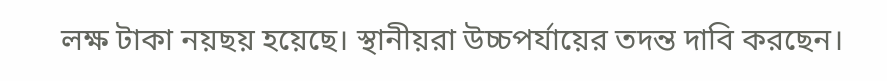লক্ষ টাকা নয়ছয় হয়েছে। স্থানীয়রা উচ্চপর্যায়ের তদন্ত দাবি করছেন।